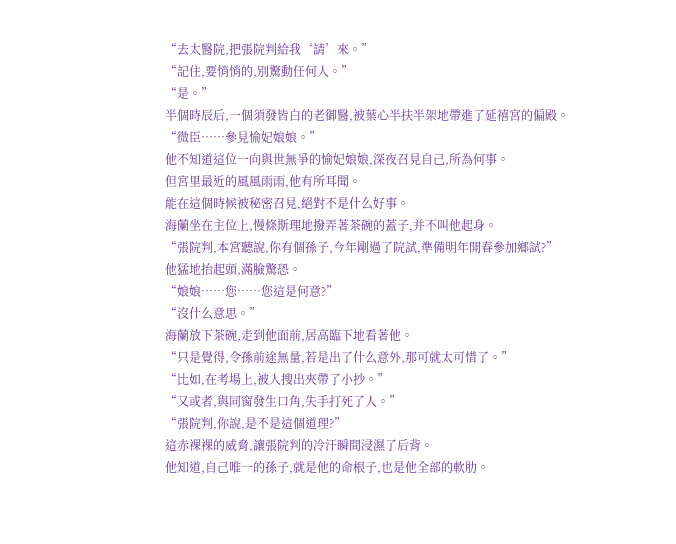“去太醫院,把張院判給我‘請’來。”
“記住,要悄悄的,別驚動任何人。”
“是。”
半個時辰后,一個須發皆白的老御醫,被葉心半扶半架地帶進了延禧宮的偏殿。
“微臣……參見愉妃娘娘。”
他不知道這位一向與世無爭的愉妃娘娘,深夜召見自己,所為何事。
但宮里最近的風風雨雨,他有所耳聞。
能在這個時候被秘密召見,絕對不是什么好事。
海蘭坐在主位上,慢條斯理地撥弄著茶碗的蓋子,并不叫他起身。
“張院判,本宮聽說,你有個孫子,今年剛過了院試,準備明年開春參加鄉試?”
他猛地抬起頭,滿臉驚恐。
“娘娘……您……您這是何意?”
“沒什么意思。”
海蘭放下茶碗,走到他面前,居高臨下地看著他。
“只是覺得,令孫前途無量,若是出了什么意外,那可就太可惜了。”
“比如,在考場上,被人搜出夾帶了小抄。”
“又或者,與同窗發生口角,失手打死了人。”
“張院判,你說,是不是這個道理?”
這赤裸裸的威脅,讓張院判的冷汗瞬間浸濕了后背。
他知道,自己唯一的孫子,就是他的命根子,也是他全部的軟肋。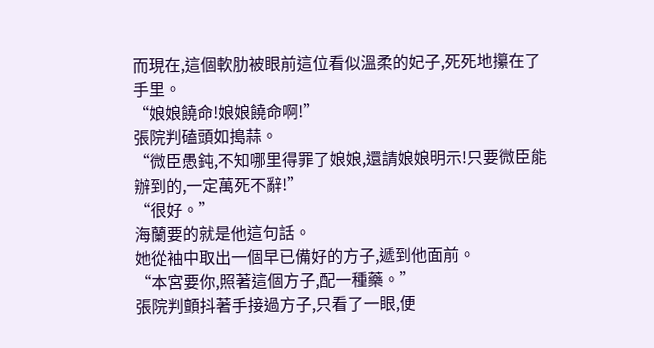而現在,這個軟肋被眼前這位看似溫柔的妃子,死死地攥在了手里。
“娘娘饒命!娘娘饒命啊!”
張院判磕頭如搗蒜。
“微臣愚鈍,不知哪里得罪了娘娘,還請娘娘明示!只要微臣能辦到的,一定萬死不辭!”
“很好。”
海蘭要的就是他這句話。
她從袖中取出一個早已備好的方子,遞到他面前。
“本宮要你,照著這個方子,配一種藥。”
張院判顫抖著手接過方子,只看了一眼,便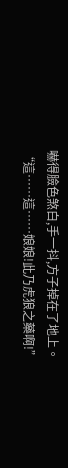嚇得臉色煞白,手一抖,方子掉在了地上。
“這……這……娘娘!此乃虎狼之藥啊!”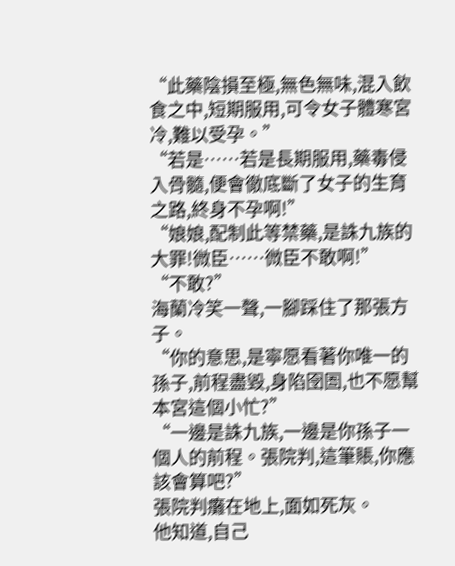“此藥陰損至極,無色無味,混入飲食之中,短期服用,可令女子體寒宮冷,難以受孕。”
“若是……若是長期服用,藥毒侵入骨髓,便會徹底斷了女子的生育之路,終身不孕啊!”
“娘娘,配制此等禁藥,是誅九族的大罪!微臣……微臣不敢啊!”
“不敢?”
海蘭冷笑一聲,一腳踩住了那張方子。
“你的意思,是寧愿看著你唯一的孫子,前程盡毀,身陷囹圄,也不愿幫本宮這個小忙?”
“一邊是誅九族,一邊是你孫子一個人的前程。張院判,這筆賬,你應該會算吧?”
張院判癱在地上,面如死灰。
他知道,自己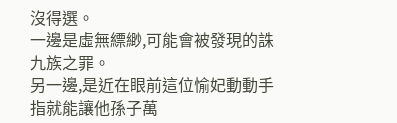沒得選。
一邊是虛無縹緲,可能會被發現的誅九族之罪。
另一邊,是近在眼前這位愉妃動動手指就能讓他孫子萬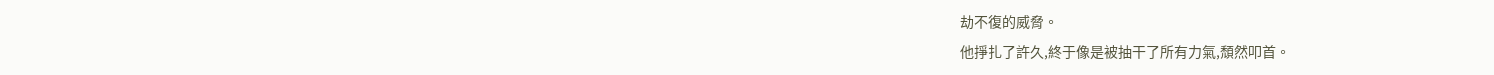劫不復的威脅。
他掙扎了許久,終于像是被抽干了所有力氣,頹然叩首。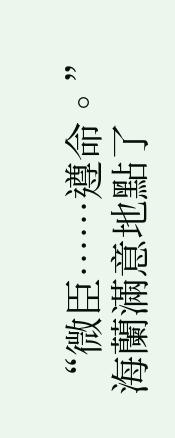“微臣……遵命。”
海蘭滿意地點了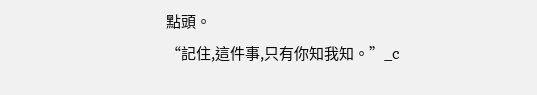點頭。
“記住,這件事,只有你知我知。”_c